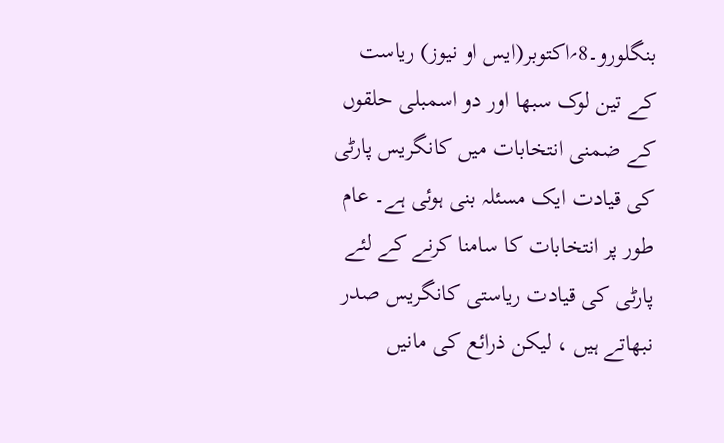بنگلورو۔8؍اکتوبر(ایس او نیوز) ریاست کے تین لوک سبھا اور دو اسمبلی حلقوں کے ضمنی انتخابات میں کانگریس پارٹی کی قیادت ایک مسئلہ بنی ہوئی ہے۔ عام طور پر انتخابات کا سامنا کرنے کے لئے پارٹی کی قیادت ریاستی کانگریس صدر نبھاتے ہیں ، لیکن ذرائع کی مانیں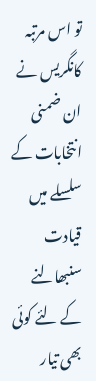تو اس مرتبہ کانگریس نے ان ضمنی انتخابات کے سلسلے میں قیادت سنبھالنے کے لئے کوئی بھی تیار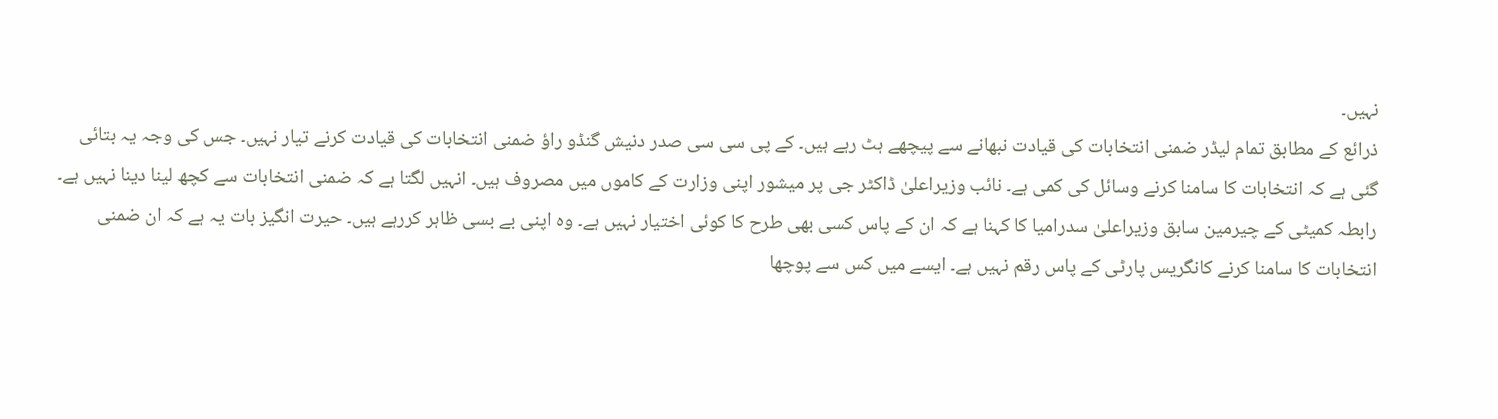نہیں۔
ذرائع کے مطابق تمام لیڈر ضمنی انتخابات کی قیادت نبھانے سے پیچھے ہٹ رہے ہیں۔ کے پی سی سی صدر دنیش گنڈو راؤ ضمنی انتخابات کی قیادت کرنے تیار نہیں۔ جس کی وجہ یہ بتائی گئی ہے کہ انتخابات کا سامنا کرنے وسائل کی کمی ہے۔ نائب وزیراعلیٰ ڈاکٹر جی پر میشور اپنی وزارت کے کاموں میں مصروف ہیں۔ انہیں لگتا ہے کہ ضمنی انتخابات سے کچھ لینا دینا نہیں ہے۔
رابطہ کمیٹی کے چیرمین سابق وزیراعلیٰ سدرامیا کا کہنا ہے کہ ان کے پاس کسی بھی طرح کا کوئی اختیار نہیں ہے۔ وہ اپنی بے بسی ظاہر کررہے ہیں۔ حیرت انگیز بات یہ ہے کہ ان ضمنی انتخابات کا سامنا کرنے کانگریس پارٹی کے پاس رقم نہیں ہے۔ ایسے میں کس سے پوچھا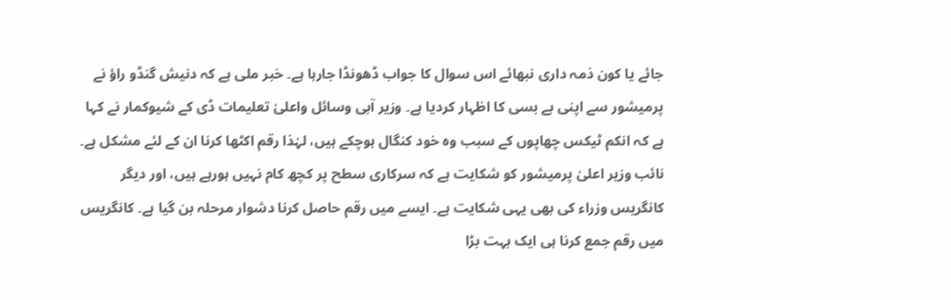جائے یا کون ذمہ داری نبھائے اس سوال کا جواب ڈھونڈا جارہا ہے۔ خبر ملی ہے کہ دنیش گنڈو راؤ نے پرمیشور سے اپنی بے بسی کا اظہار کردیا ہے۔ وزیر آبی وسائل واعلیٰ تعلیمات ڈی کے شیوکمار نے کہا ہے کہ انکم ٹیکس چھاپوں کے سبب وہ خود کنگال ہوچکے ہیں، لہٰذا رقم اکٹھا کرنا ان کے لئے مشکل ہے۔ نائب وزیر اعلیٰ پرمیشور کو شکایت ہے کہ سرکاری سطح پر کچھ کام نہیں ہورہے ہیں، اور دیگر کانگریس وزراء کی بھی یہی شکایت ہے۔ ایسے میں رقم حاصل کرنا دشوار مرحلہ بن گیا ہے۔ کانگریس میں رقم جمع کرنا ہی ایک بہت بڑا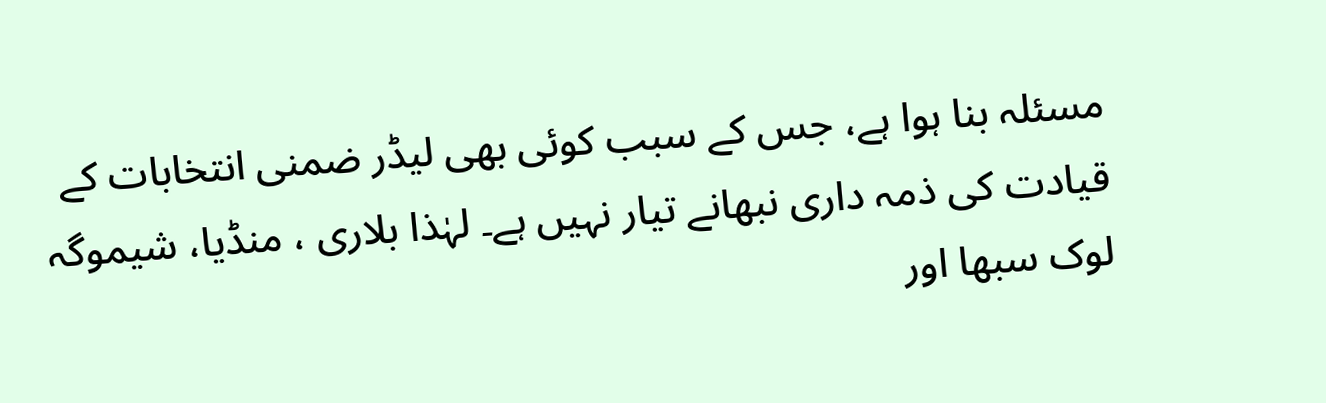مسئلہ بنا ہوا ہے، جس کے سبب کوئی بھی لیڈر ضمنی انتخابات کے قیادت کی ذمہ داری نبھانے تیار نہیں ہے۔ لہٰذا بلاری ، منڈیا، شیموگہ لوک سبھا اور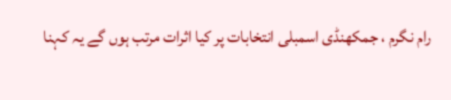رام نگرم ، جمکھنڈی اسمبلی انتخابات پر کیا اثرات مرتب ہوں گے یہ کہنا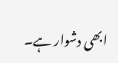ابھی دشوار ہے۔